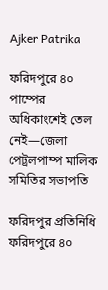Ajker Patrika

ফরিদপুরে ৪০ পাম্পের অধিকাংশেই তেল নেই—জেলা পেট্রলপাম্প মালিক সমিতির সভাপতি

ফরিদপুর প্রতিনিধি
ফরিদপুরে ৪০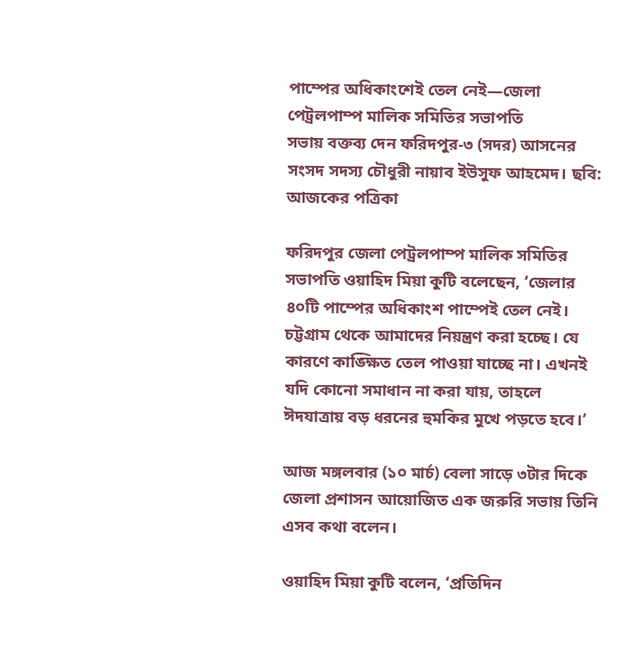পাম্পের অধিকাংশেই তেল নেই—জেলা পেট্রলপাম্প মালিক সমিতির সভাপতি
সভায় বক্তব্য দেন ফরিদপুর-৩ (সদর) আসনের সংসদ সদস্য চৌধুরী নায়াব ইউসুফ আহমেদ। ছবি: আজকের পত্রিকা

ফরিদপুর জেলা পেট্রলপাম্প মালিক সমিতির সভাপতি ওয়াহিদ মিয়া কুটি বলেছেন, ‘জেলার ৪০টি পাম্পের অধিকাংশ পাম্পেই তেল নেই। চট্টগ্রাম থেকে আমাদের নিয়ন্ত্রণ করা হচ্ছে। যে কারণে কাঙ্ক্ষিত তেল পাওয়া যাচ্ছে না। এখনই যদি কোনো সমাধান না করা যায়, তাহলে ঈদযাত্রায় বড় ধরনের হুমকির মুখে পড়তে হবে।’

আজ মঙ্গলবার (১০ মার্চ) বেলা সাড়ে ৩টার দিকে জেলা প্রশাসন আয়োজিত এক জরুরি সভায় তিনি এসব কথা বলেন।

ওয়াহিদ মিয়া কুটি বলেন, ‘প্রতিদিন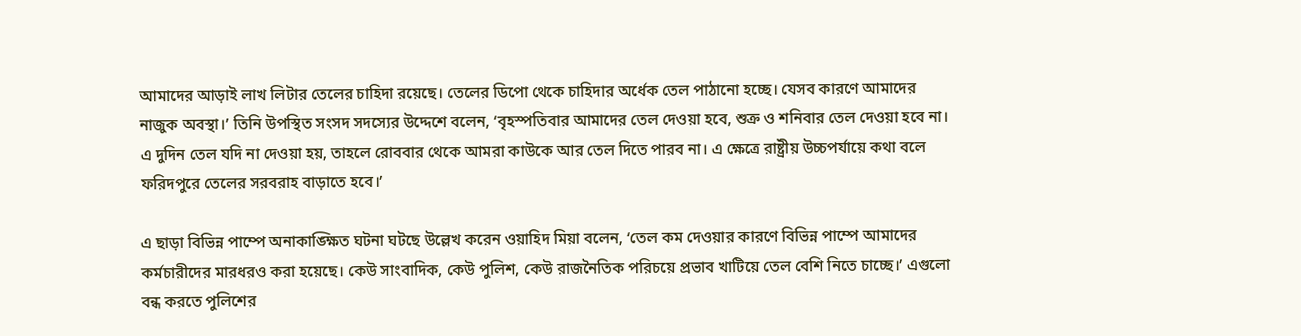আমাদের আড়াই লাখ লিটার তেলের চাহিদা রয়েছে। তেলের ডিপো থেকে চাহিদার অর্ধেক তেল পাঠানো হচ্ছে। যেসব কারণে আমাদের নাজুক অবস্থা।’ তিনি উপস্থিত সংসদ সদস্যের উদ্দেশে বলেন, ‘বৃহস্পতিবার আমাদের তেল দেওয়া হবে, শুক্র ও শনিবার তেল দেওয়া হবে না। এ দুদিন তেল যদি না দেওয়া হয়, তাহলে রোববার থেকে আমরা কাউকে আর তেল দিতে পারব না। এ ক্ষেত্রে রাষ্ট্রীয় উচ্চপর্যায়ে কথা বলে ফরিদপুরে তেলের সরবরাহ বাড়াতে হবে।’

এ ছাড়া বিভিন্ন পাম্পে অনাকাঙ্ক্ষিত ঘটনা ঘটছে উল্লেখ করেন ওয়াহিদ মিয়া বলেন, ‘তেল কম দেওয়ার কারণে বিভিন্ন পাম্পে আমাদের কর্মচারীদের মারধরও করা হয়েছে। কেউ সাংবাদিক, কেউ পুলিশ, কেউ রাজনৈতিক পরিচয়ে প্রভাব খাটিয়ে তেল বেশি নিতে চাচ্ছে।’ এগুলো বন্ধ করতে পুলিশের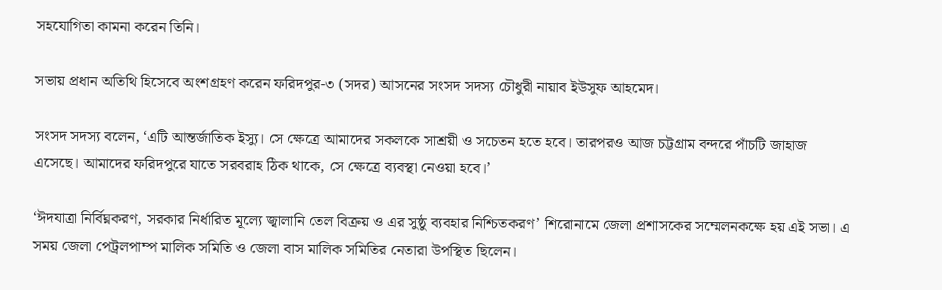সহযোগিতা কামনা করেন তিনি।

সভায় প্রধান অতিথি হিসেবে অংশগ্রহণ করেন ফরিদপুর-৩ (সদর) আসনের সংসদ সদস্য চৌধুরী নায়াব ইউসুফ আহমেদ।

সংসদ সদস্য বলেন, ‘এটি আন্তর্জাতিক ইস্যু। সে ক্ষেত্রে আমাদের সকলকে সাশ্রয়ী ও সচেতন হতে হবে। তারপরও আজ চট্টগ্রাম বন্দরে পাঁচটি জাহাজ এসেছে। আমাদের ফরিদপুরে যাতে সরবরাহ ঠিক থাকে, সে ক্ষেত্রে ব্যবস্থা নেওয়া হবে।’

‘ঈদযাত্রা নির্বিঘ্নকরণ, সরকার নির্ধারিত মূল্যে জ্বালানি তেল বিক্রয় ও এর সুষ্ঠু ব্যবহার নিশ্চিতকরণ’ শিরোনামে জেলা প্রশাসকের সম্মেলনকক্ষে হয় এই সভা। এ সময় জেলা পেট্রলপাম্প মালিক সমিতি ও জেলা বাস মালিক সমিতির নেতারা উপস্থিত ছিলেন।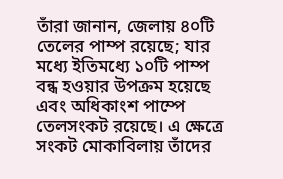তাঁরা জানান, জেলায় ৪০টি তেলের পাম্প রয়েছে; যার মধ্যে ইতিমধ্যে ১০টি পাম্প বন্ধ হওয়ার উপক্রম হয়েছে এবং অধিকাংশ পাম্পে তেলসংকট রয়েছে। এ ক্ষেত্রে সংকট মোকাবিলায় তাঁদের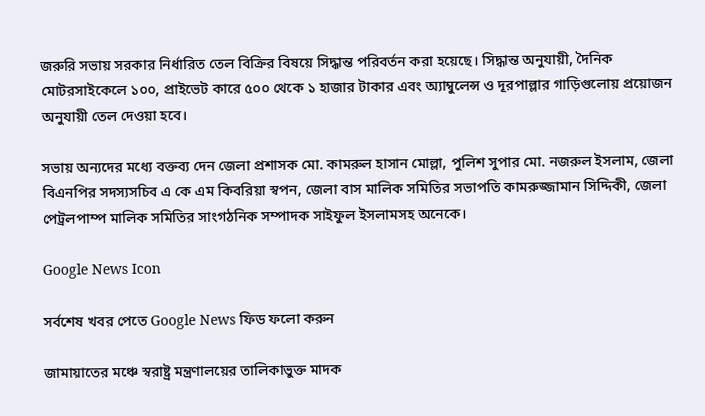জরুরি সভায় সরকার নির্ধারিত তেল বিক্রির বিষয়ে সিদ্ধান্ত পরিবর্তন করা হয়েছে। সিদ্ধান্ত অনুযায়ী, দৈনিক মোটরসাইকেলে ১০০, প্রাইভেট কারে ৫০০ থেকে ১ হাজার টাকার এবং অ্যাম্বুলেন্স ও দূরপাল্লার গাড়িগুলোয় প্রয়োজন অনুযায়ী তেল দেওয়া হবে।

সভায় অন্যদের মধ্যে বক্তব্য দেন জেলা প্রশাসক মো. কামরুল হাসান মোল্লা, পুলিশ সুপার মো. নজরুল ইসলাম, জেলা বিএনপির সদস্যসচিব এ কে এম কিবরিয়া স্বপন, জেলা বাস মালিক সমিতির সভাপতি কামরুজ্জামান সিদ্দিকী, জেলা পেট্রলপাম্প মালিক সমিতির সাংগঠনিক সম্পাদক সাইফুল ইসলামসহ অনেকে।

Google News Icon

সর্বশেষ খবর পেতে Google News ফিড ফলো করুন

জামায়াতের মঞ্চে স্বরাষ্ট্র মন্ত্রণালয়ের তালিকাভুক্ত মাদক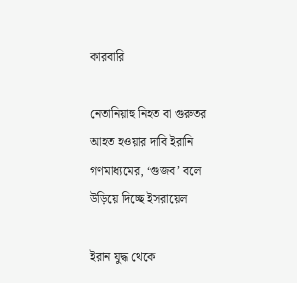কারবারি

নেতানিয়াহু নিহত বা গুরুতর আহত হওয়ার দাবি ইরানি গণমাধ্যমের, ‘গুজব’ বলে উড়িয়ে দিচ্ছে ইসরায়েল

ইরান যুদ্ধ থেকে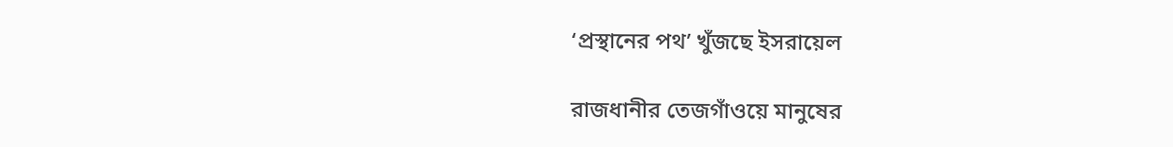‘প্রস্থানের পথ’ খুঁজছে ইসরায়েল

রাজধানীর তেজগাঁওয়ে মানুষের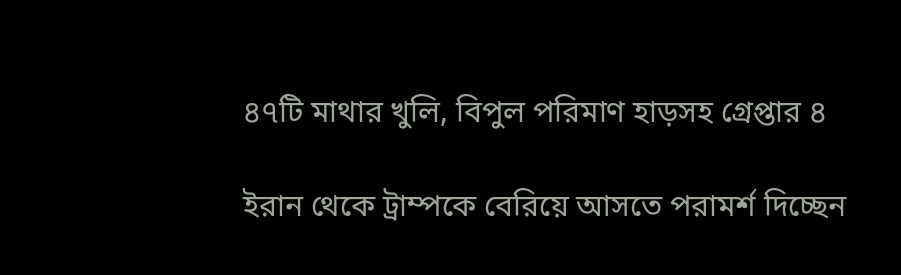৪৭টি মাথার খুলি, বিপুল পরিমাণ হাড়সহ গ্রেপ্তার ৪

ইরান থেকে ট্রাম্পকে বেরিয়ে আসতে পরামর্শ দিচ্ছেন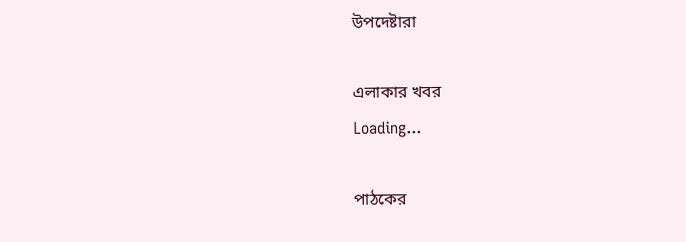উপদেষ্টারা

এলাকার খবর
Loading...

পাঠকের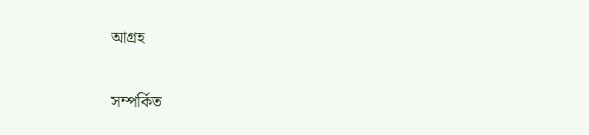আগ্রহ

সম্পর্কিত